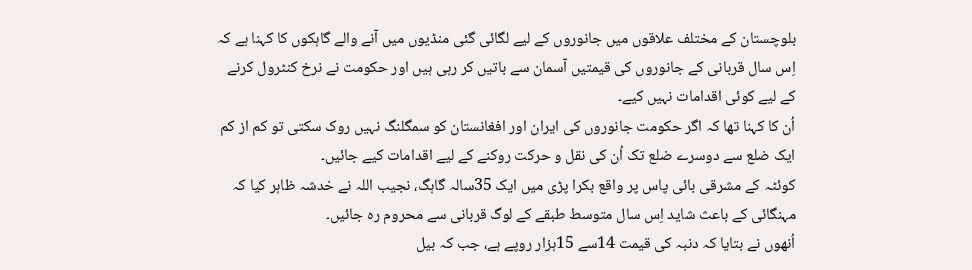بلوچستان کے مختلف علاقوں میں جانوروں کے لیے لگائی گئی منڈیوں میں آنے والے گاہکوں کا کہنا ہے کہ اِس سال قربانی کے جانوروں کی قیمتیں آسمان سے باتیں کر رہی ہیں اور حکومت نے نرخ کنٹرول کرنے کے لیے کوئی اقدامات نہیں کیے۔
اُن کا کہنا تھا کہ اگر حکومت جانوروں کی ایران اور افغانستان کو سمگلنگ نہیں روک سکتی تو کم از کم ایک ضلع سے دوسرے ضلع تک اُن کی نقل و حرکت روکنے کے لیے اقدامات کیے جائیں۔
کوئٹہ کے مشرقی بائی پاس پر واقع بکرا پڑی میں ایک 35سالہ گاہگ، نجیب اللہ نے خدشہ ظاہر کیا کہ مہنگائی کے باعث شاید اِس سال متوسط طبقے کے لوگ قربانی سے محروم رہ جائیں۔
اُنھوں نے بتایا کہ دنبہ کی قیمت 14سے 15ہزار روپے ہے، جب کہ بیل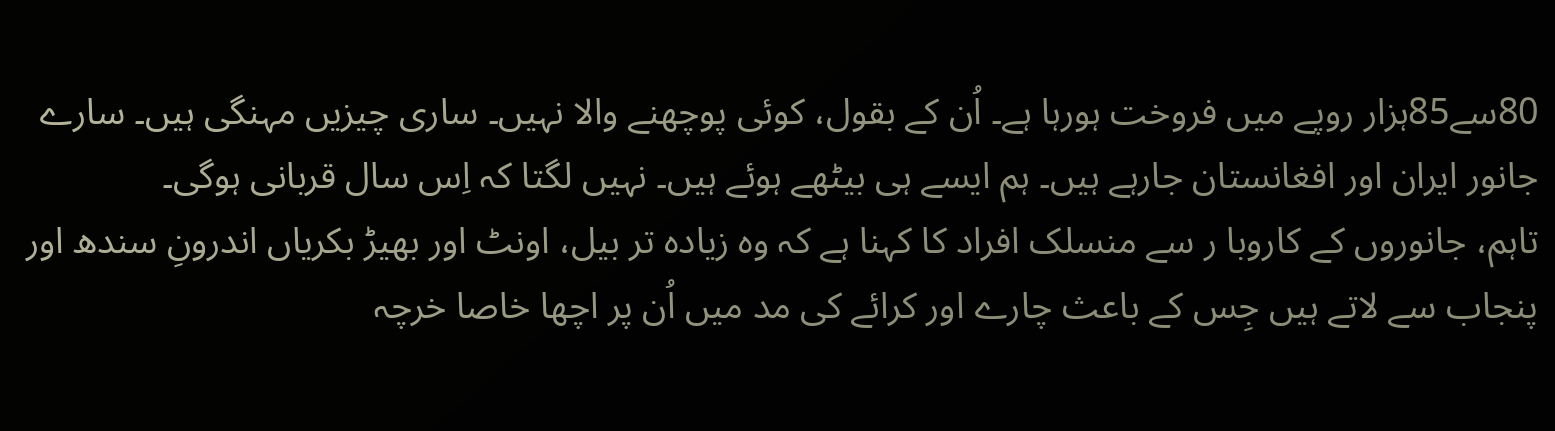80سے85ہزار روپے میں فروخت ہورہا ہے۔ اُن کے بقول، کوئی پوچھنے والا نہیں۔ ساری چیزیں مہنگی ہیں۔ سارے جانور ایران اور افغانستان جارہے ہیں۔ ہم ایسے ہی بیٹھے ہوئے ہیں۔ نہیں لگتا کہ اِس سال قربانی ہوگی۔
تاہم، جانوروں کے کاروبا ر سے منسلک افراد کا کہنا ہے کہ وہ زیادہ تر بیل، اونٹ اور بھیڑ بکریاں اندرونِ سندھ اور پنجاب سے لاتے ہیں جِس کے باعث چارے اور کرائے کی مد میں اُن پر اچھا خاصا خرچہ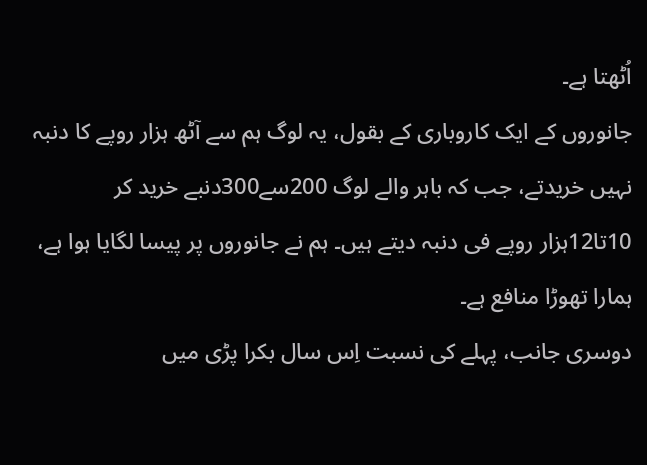اُٹھتا ہے۔
جانوروں کے ایک کاروباری کے بقول، یہ لوگ ہم سے آٹھ ہزار روپے کا دنبہ نہیں خریدتے، جب کہ باہر والے لوگ 200سے300دنبے خرید کر 10تا12ہزار روپے فی دنبہ دیتے ہیں۔ ہم نے جانوروں پر پیسا لگایا ہوا ہے، ہمارا تھوڑا منافع ہے۔
دوسری جانب، پہلے کی نسبت اِس سال بکرا پڑی میں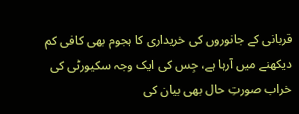قربانی کے جانوروں کی خریداری کا ہجوم بھی کافی کم دیکھنے میں آرہا ہے، جِس کی ایک وجہ سکیورٹی کی خراب صورتِ حال بھی بیان کی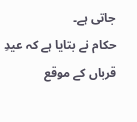جاتی ہے۔
حکام نے بتایا ہے کہ عیدِ قرباں کے موقع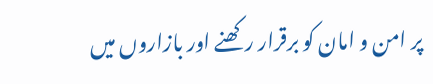پر امن و امان کو برقرار رکھنے اور بازاروں میں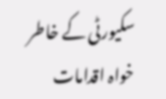سکیورٹی کے خاطر خواہ اقدامات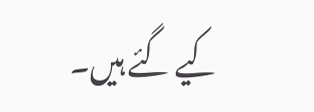کیے گئے ہیں۔